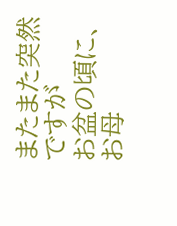またまた突然ですが
お盆の頃に、お母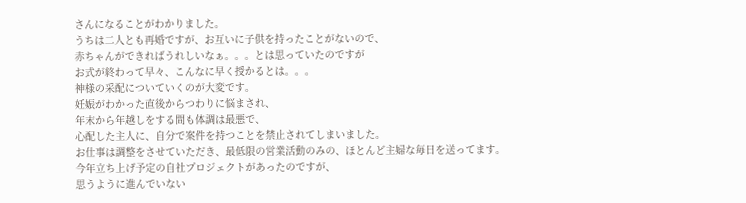さんになることがわかりました。
うちは二人とも再婚ですが、お互いに子供を持ったことがないので、
赤ちゃんができればうれしいなぁ。。。とは思っていたのですが
お式が終わって早々、こんなに早く授かるとは。。。
神様の采配についていくのが大変です。
妊娠がわかった直後からつわりに悩まされ、
年末から年越しをする間も体調は最悪で、
心配した主人に、自分で案件を持つことを禁止されてしまいました。
お仕事は調整をさせていただき、最低限の営業活動のみの、ほとんど主婦な毎日を送ってます。
今年立ち上げ予定の自社プロジェクトがあったのですが、
思うように進んでいない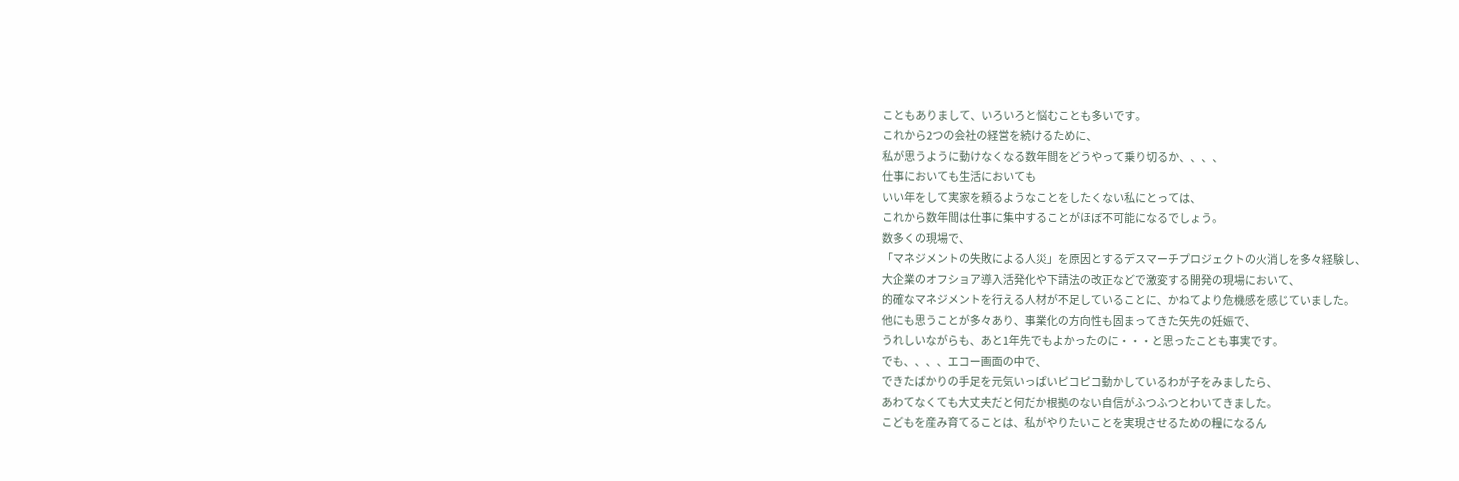こともありまして、いろいろと悩むことも多いです。
これから2つの会社の経営を続けるために、
私が思うように動けなくなる数年間をどうやって乗り切るか、、、、
仕事においても生活においても
いい年をして実家を頼るようなことをしたくない私にとっては、
これから数年間は仕事に集中することがほぼ不可能になるでしょう。
数多くの現場で、
「マネジメントの失敗による人災」を原因とするデスマーチプロジェクトの火消しを多々経験し、
大企業のオフショア導入活発化や下請法の改正などで激変する開発の現場において、
的確なマネジメントを行える人材が不足していることに、かねてより危機感を感じていました。
他にも思うことが多々あり、事業化の方向性も固まってきた矢先の妊娠で、
うれしいながらも、あと1年先でもよかったのに・・・と思ったことも事実です。
でも、、、、エコー画面の中で、
できたばかりの手足を元気いっぱいピコピコ動かしているわが子をみましたら、
あわてなくても大丈夫だと何だか根拠のない自信がふつふつとわいてきました。
こどもを産み育てることは、私がやりたいことを実現させるための糧になるん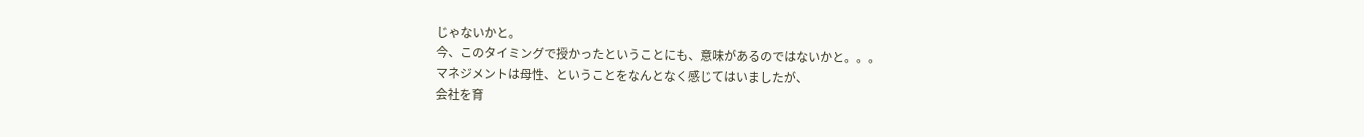じゃないかと。
今、このタイミングで授かったということにも、意味があるのではないかと。。。
マネジメントは母性、ということをなんとなく感じてはいましたが、
会社を育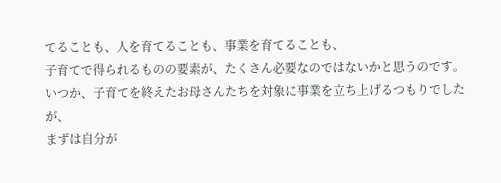てることも、人を育てることも、事業を育てることも、
子育てで得られるものの要素が、たくさん必要なのではないかと思うのです。
いつか、子育てを終えたお母さんたちを対象に事業を立ち上げるつもりでしたが、
まずは自分が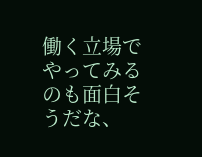働く立場でやってみるのも面白そうだな、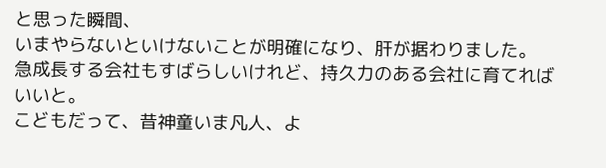と思った瞬間、
いまやらないといけないことが明確になり、肝が据わりました。
急成長する会社もすばらしいけれど、持久力のある会社に育てればいいと。
こどもだって、昔神童いま凡人、よ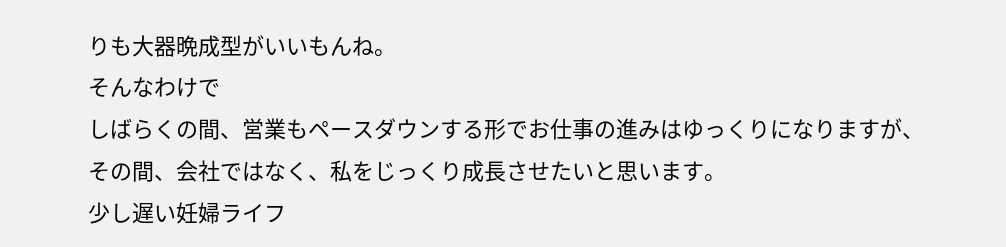りも大器晩成型がいいもんね。
そんなわけで
しばらくの間、営業もペースダウンする形でお仕事の進みはゆっくりになりますが、
その間、会社ではなく、私をじっくり成長させたいと思います。
少し遅い妊婦ライフ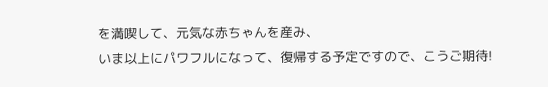を満喫して、元気な赤ちゃんを産み、
いま以上にパワフルになって、復帰する予定ですので、こうご期待!